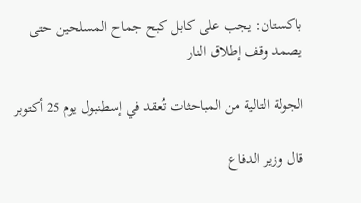باكستان: يجب على كابل كبح جماح المسلحين حتى يصمد وقف إطلاق النار

الجولة التالية من المباحثات تُعقد في إسطنبول يوم 25 أكتوبر

قال وزير الدفاع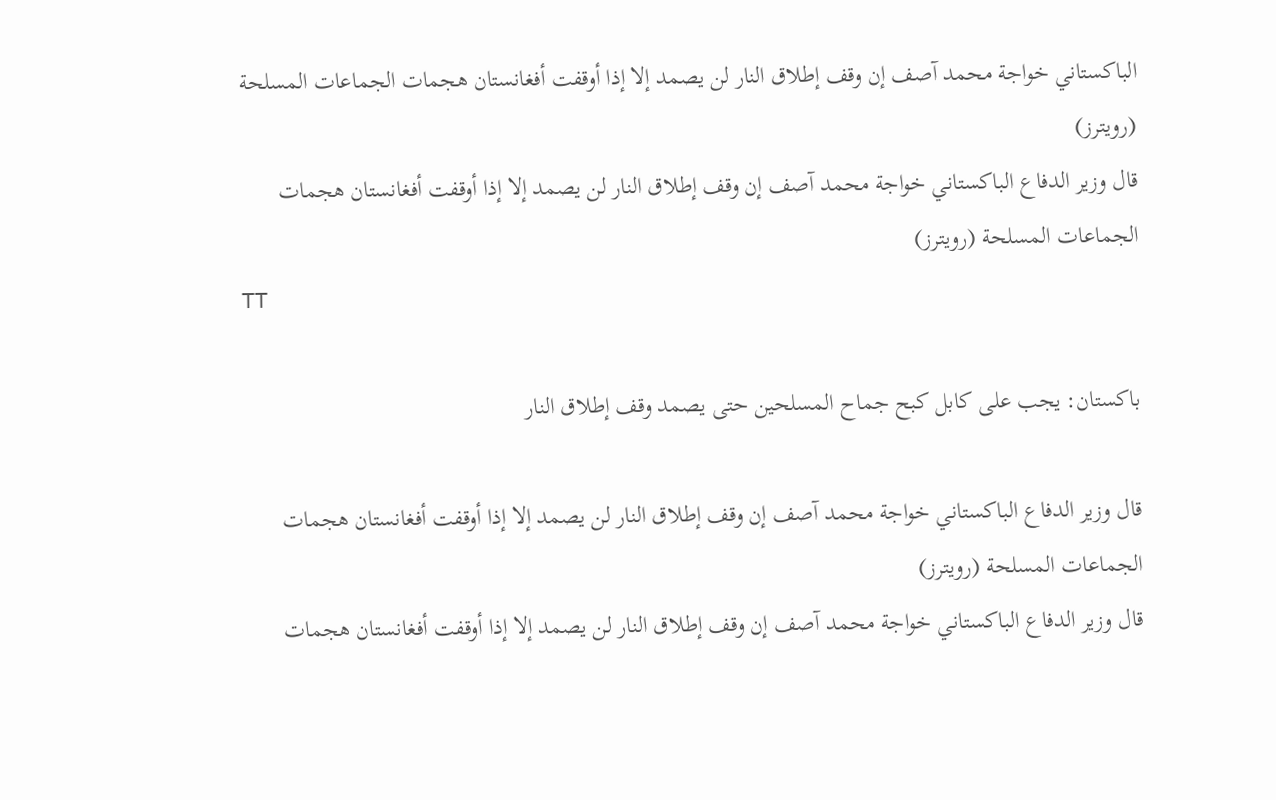الباكستاني خواجة محمد آصف إن وقف إطلاق النار لن يصمد إلا إذا أوقفت أفغانستان هجمات الجماعات المسلحة (رويترز)
قال وزير الدفاع الباكستاني خواجة محمد آصف إن وقف إطلاق النار لن يصمد إلا إذا أوقفت أفغانستان هجمات الجماعات المسلحة (رويترز)
TT

باكستان: يجب على كابل كبح جماح المسلحين حتى يصمد وقف إطلاق النار

قال وزير الدفاع الباكستاني خواجة محمد آصف إن وقف إطلاق النار لن يصمد إلا إذا أوقفت أفغانستان هجمات الجماعات المسلحة (رويترز)
قال وزير الدفاع الباكستاني خواجة محمد آصف إن وقف إطلاق النار لن يصمد إلا إذا أوقفت أفغانستان هجمات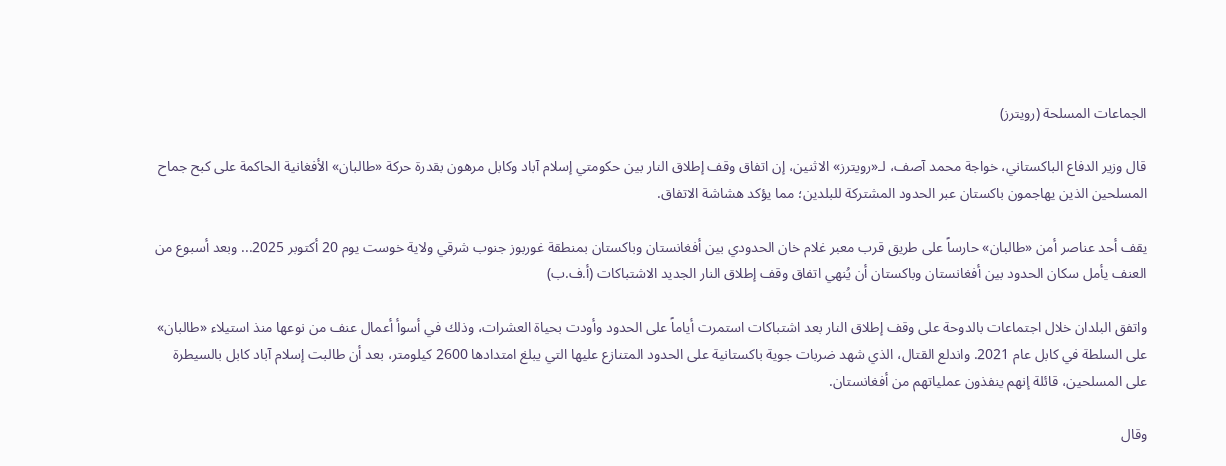الجماعات المسلحة (رويترز)

قال وزير الدفاع الباكستاني، خواجة محمد آصف، لـ«رويترز» الاثنين، إن اتفاق وقف إطلاق النار بين حكومتي إسلام آباد وكابل مرهون بقدرة حركة «طالبان» الأفغانية الحاكمة على كبح جماح المسلحين الذين يهاجمون باكستان عبر الحدود المشتركة للبلدين؛ مما يؤكد هشاشة الاتفاق.

يقف أحد عناصر أمن «طالبان» حارساً على طريق قرب معبر غلام خان الحدودي بين أفغانستان وباكستان بمنطقة غوربوز جنوب شرقي ولاية خوست يوم 20 أكتوبر 2025... وبعد أسبوع من العنف يأمل سكان الحدود بين أفغانستان وباكستان أن يُنهي اتفاق وقف إطلاق النار الجديد الاشتباكات (أ.ف.ب)

واتفق البلدان خلال اجتماعات بالدوحة على وقف إطلاق النار بعد اشتباكات استمرت أياماً على الحدود وأودت بحياة العشرات، وذلك في أسوأ أعمال عنف من نوعها منذ استيلاء «طالبان» على السلطة في كابل عام 2021. واندلع القتال، الذي شهد ضربات جوية باكستانية على الحدود المتنازع عليها التي يبلغ امتدادها 2600 كيلومتر، بعد أن طالبت إسلام آباد كابل بالسيطرة على المسلحين، قائلة إنهم ينفذون عملياتهم من أفغانستان.

وقال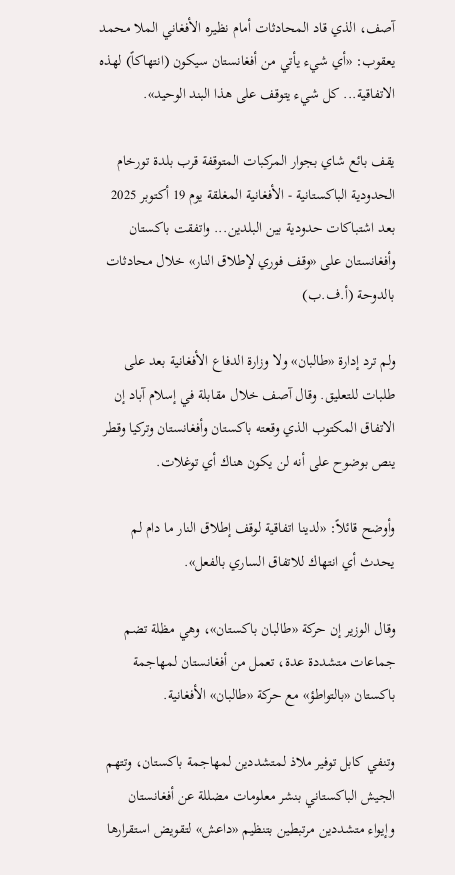آصف، الذي قاد المحادثات أمام نظيره الأفغاني الملا محمد يعقوب: «أي شيء يأتي من أفغانستان سيكون (انتهاكاً) لهذه الاتفاقية... كل شيء يتوقف على هذا البند الوحيد».

يقف بائع شاي بجوار المركبات المتوقفة قرب بلدة تورخام الحدودية الباكستانية - الأفغانية المغلقة يوم 19 أكتوبر 2025 بعد اشتباكات حدودية بين البلدين... واتفقت باكستان وأفغانستان على «وقف فوري لإطلاق النار» خلال محادثات بالدوحة (أ.ف.ب)

ولم ترد إدارة «طالبان» ولا وزارة الدفاع الأفغانية بعد على طلبات للتعليق. وقال آصف خلال مقابلة في إسلام آباد إن الاتفاق المكتوب الذي وقعته باكستان وأفغانستان وتركيا وقطر ينص بوضوح على أنه لن يكون هناك أي توغلات.

وأوضح قائلاً: «لدينا اتفاقية لوقف إطلاق النار ما دام لم يحدث أي انتهاك للاتفاق الساري بالفعل».

وقال الوزير إن حركة «طالبان باكستان»، وهي مظلة تضم جماعات متشددة عدة، تعمل من أفغانستان لمهاجمة باكستان «بالتواطؤ» مع حركة «طالبان» الأفغانية.

وتنفي كابل توفير ملاذ لمتشددين لمهاجمة باكستان، وتتهم الجيش الباكستاني بنشر معلومات مضللة عن أفغانستان وإيواء متشددين مرتبطين بتنظيم «داعش» لتقويض استقرارها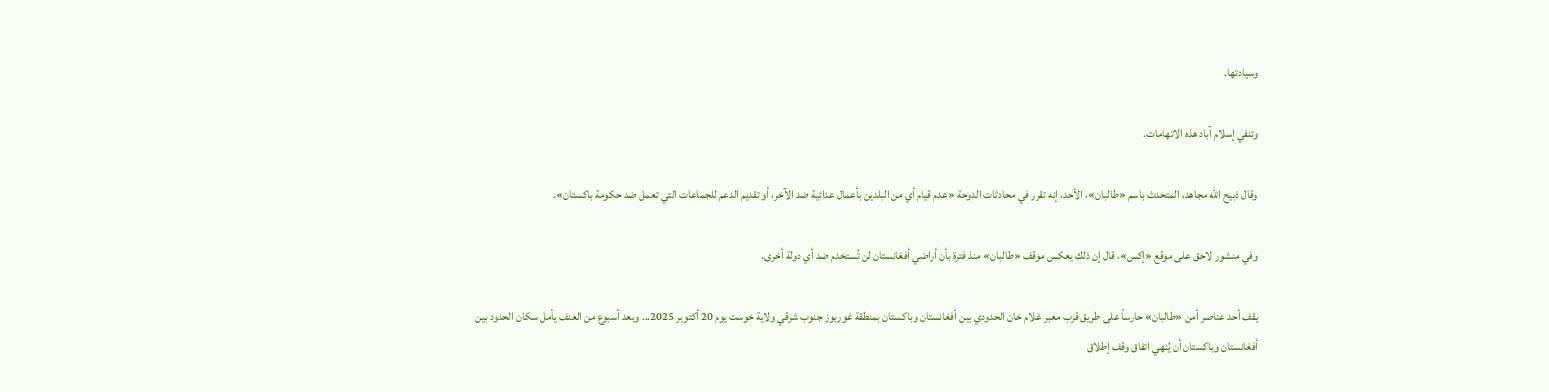وسيادتها.

وتنفي إسلام آباد هذه الاتهامات.

وقال ذبيح الله مجاهد، المتحدث باسم «طالبان»، الأحد، إنه تقرر في محادثات الدوحة «عدم قيام أي من البلدين بأعمال عدائية ضد الآخر، أو تقديم الدعم للجماعات التي تعمل ضد حكومة باكستان».

وفي منشور لاحق على موقع «إكس»، قال إن ذلك يعكس موقف «طالبان» منذ فترة بأن أراضي أفغانستان لن تُستخدم ضد أي دولة أخرى.

يقف أحد عناصر أمن «طالبان» حارساً على طريق قرب معبر غلام خان الحدودي بين أفغانستان وباكستان بمنطقة غوربوز جنوب شرقي ولاية خوست يوم 20 أكتوبر 2025... وبعد أسبوع من العنف يأمل سكان الحدود بين أفغانستان وباكستان أن يُنهي اتفاق وقف إطلاق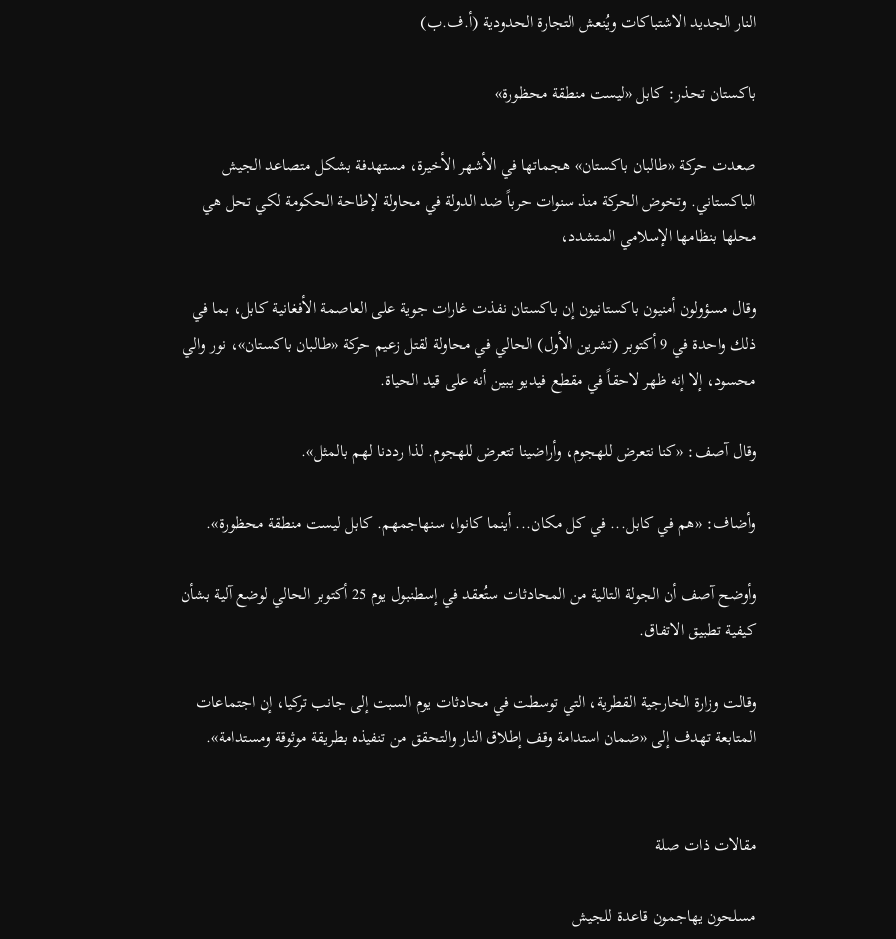النار الجديد الاشتباكات ويُنعش التجارة الحدودية (أ.ف.ب)

باكستان تحذر: كابل «ليست منطقة محظورة»

صعدت حركة «طالبان باكستان» هجماتها في الأشهر الأخيرة، مستهدفة بشكل متصاعد الجيش الباكستاني. وتخوض الحركة منذ سنوات حرباً ضد الدولة في محاولة لإطاحة الحكومة لكي تحل هي محلها بنظامها الإسلامي المتشدد،

وقال مسؤولون أمنيون باكستانيون إن باكستان نفذت غارات جوية على العاصمة الأفغانية كابل، بما في ذلك واحدة في 9 أكتوبر (تشرين الأول) الحالي في محاولة لقتل زعيم حركة «طالبان باكستان»، نور والي محسود، إلا إنه ظهر لاحقاً في مقطع فيديو يبين أنه على قيد الحياة.

وقال آصف: «كنا نتعرض للهجوم، وأراضينا تتعرض للهجوم. لذا رددنا لهم بالمثل».

وأضاف: «هم في كابل... في كل مكان... أينما كانوا، سنهاجمهم. كابل ليست منطقة محظورة».

وأوضح آصف أن الجولة التالية من المحادثات ستُعقد في إسطنبول يوم 25 أكتوبر الحالي لوضع آلية بشأن كيفية تطبيق الاتفاق.

وقالت وزارة الخارجية القطرية، التي توسطت في محادثات يوم السبت إلى جانب تركيا، إن اجتماعات المتابعة تهدف إلى «ضمان استدامة وقف إطلاق النار والتحقق من تنفيذه بطريقة موثوقة ومستدامة».


مقالات ذات صلة

مسلحون يهاجمون قاعدة للجيش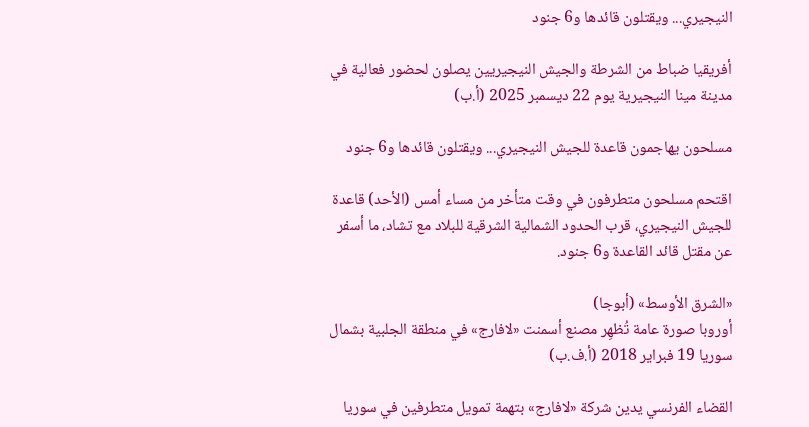النيجيري... ويقتلون قائدها و6 جنود

أفريقيا ضباط من الشرطة والجيش النيجيريين يصلون لحضور فعالية في مدينة مينا النيجيرية يوم 22 ديسمبر 2025 (أ.ب)

مسلحون يهاجمون قاعدة للجيش النيجيري... ويقتلون قائدها و6 جنود

اقتحم مسلحون متطرفون في وقت متأخر من مساء أمس (الأحد) قاعدة للجيش النيجيري، قرب الحدود الشمالية الشرقية للبلاد مع تشاد، ما أسفر عن مقتل قائد القاعدة و6 جنود.

«الشرق الأوسط» (أبوجا)
أوروبا صورة عامة تُظهِر مصنع أسمنت «لافارج» في منطقة الجلبية بشمال سوريا 19 فبراير 2018 (أ.ف.ب)

القضاء الفرنسي يدين شركة «لافارج» بتهمة تمويل متطرفين في سوريا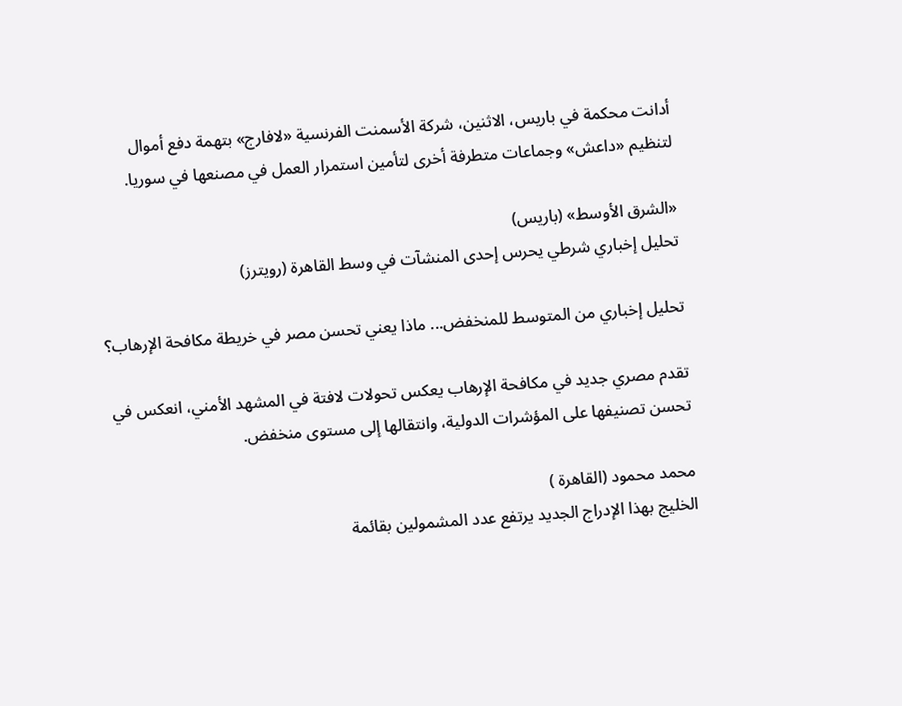أدانت محكمة في باريس، الاثنين، شركة الأسمنت الفرنسية «لافارج» بتهمة دفع أموال لتنظيم «داعش» وجماعات متطرفة أخرى لتأمين استمرار العمل في مصنعها في سوريا.

«الشرق الأوسط» (باريس)
تحليل إخباري شرطي يحرس إحدى المنشآت في وسط القاهرة (رويترز)

تحليل إخباري من المتوسط للمنخفض... ماذا يعني تحسن مصر في خريطة مكافحة الإرهاب؟

تقدم مصري جديد في مكافحة الإرهاب يعكس تحولات لافتة في المشهد الأمني، انعكس في تحسن تصنيفها على المؤشرات الدولية، وانتقالها إلى مستوى منخفض.

محمد محمود (القاهرة )
الخليج بهذا الإدراج الجديد يرتفع عدد المشمولين بقائمة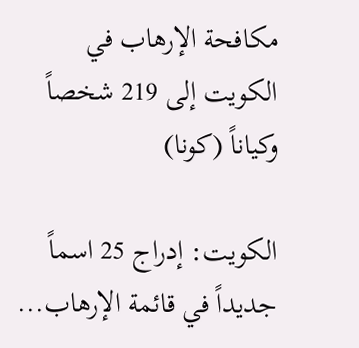مكافحة الإرهاب في الكويت إلى 219 شخصاً وكياناً (كونا)

الكويت: إدراج 25 اسماً جديداً في قائمة الإرهاب...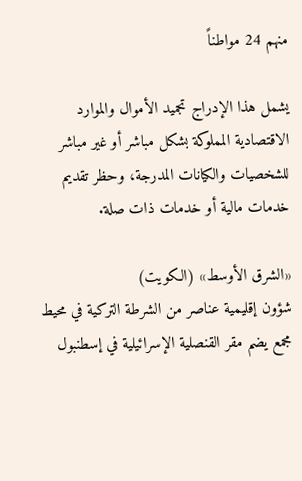منهم 24 مواطناً

يشمل هذا الإدراج تجميد الأموال والموارد الاقتصادية المملوكة بشكل مباشر أو غير مباشر للشخصيات والكيانات المدرجة، وحظر تقديم خدمات مالية أو خدمات ذات صلة.

«الشرق الأوسط» (الكويت)
شؤون إقليمية عناصر من الشرطة التركية في محيط مجمع يضم مقر القنصلية الإسرائيلية في إسطنبول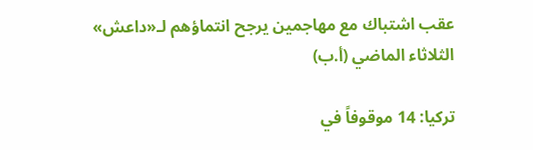عقب اشتباك مع مهاجمين يرجح انتماؤهم لـ«داعش» الثلاثاء الماضي (أ.ب)

تركيا: 14 موقوفاً في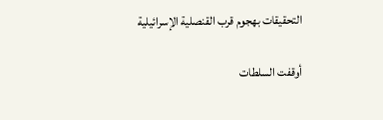التحقيقات بهجوم قرب القنصلية الإسرائيلية

أوقفت السلطات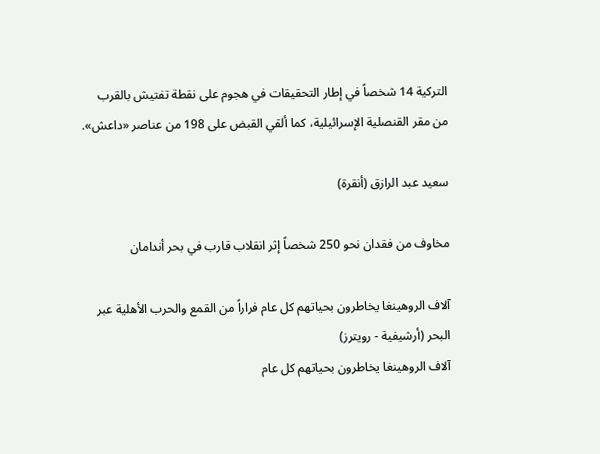التركية 14 شخصاً في إطار التحقيقات في هجوم على نقطة تفتيش بالقرب من مقر القنصلية الإسرائيلية، كما ألقي القبض على 198 من عناصر «داعش».

سعيد عبد الرازق (أنقرة)

مخاوف من فقدان نحو 250 شخصاً إثر انقلاب قارب في بحر أندامان

آلاف الروهينغا يخاطرون بحياتهم كل عام فراراً من القمع والحرب الأهلية عبر البحر (أرشيفية - رويترز)
آلاف الروهينغا يخاطرون بحياتهم كل عام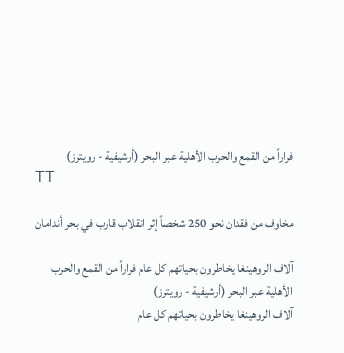فراراً من القمع والحرب الأهلية عبر البحر (أرشيفية - رويترز)
TT

مخاوف من فقدان نحو 250 شخصاً إثر انقلاب قارب في بحر أندامان

آلاف الروهينغا يخاطرون بحياتهم كل عام فراراً من القمع والحرب الأهلية عبر البحر (أرشيفية - رويترز)
آلاف الروهينغا يخاطرون بحياتهم كل عام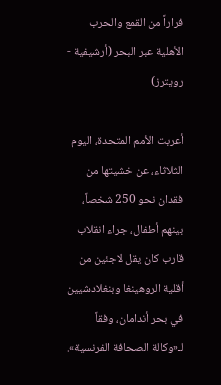فراراً من القمع والحرب الأهلية عبر البحر (أرشيفية - رويترز)

أعربت الأمم المتحدة، اليوم الثلاثاء، عن خشيتها من فقدان نحو 250 شخصاً، بينهم أطفال، جراء انقلاب قارب كان يقل لاجئين من أقلية الروهينغا وبنغلادشيين في بحر أندامان، وفقاً لـ«وكالة الصحافة الفرنسية».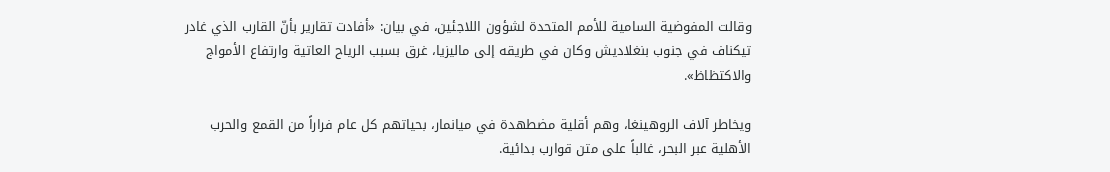وقالت المفوضية السامية للأمم المتحدة لشؤون اللاجئين، في بيان: «أفادت تقارير بأنّ القارب الذي غادر تيكناف في جنوب بنغلاديش وكان في طريقه إلى ماليزيا، غرق بسبب الرياح العاتية وارتفاع الأمواج والاكتظاظ».

ويخاطر آلاف الروهينغا، وهم أقلية مضطهدة في ميانمار، بحياتهم كل عام فراراً من القمع والحرب الأهلية عبر البحر، غالباً على متن قوارب بدائية.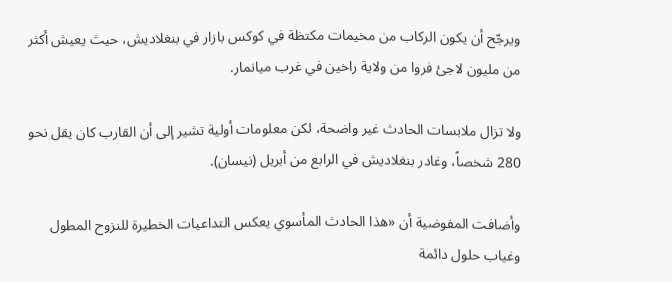ويرجّح أن يكون الركاب من مخيمات مكتظة في كوكس بازار في بنغلاديش، حيث يعيش أكثر من مليون لاجئ فروا من ولاية راخين في غرب ميانمار.

ولا تزال ملابسات الحادث غير واضحة، لكن معلومات أولية تشير إلى أن القارب كان يقل نحو 280 شخصاً، وغادر بنغلاديش في الرابع من أبريل (نيسان).

وأضافت المفوضية أن «هذا الحادث المأسوي يعكس التداعيات الخطيرة للنزوح المطول وغياب حلول دائمة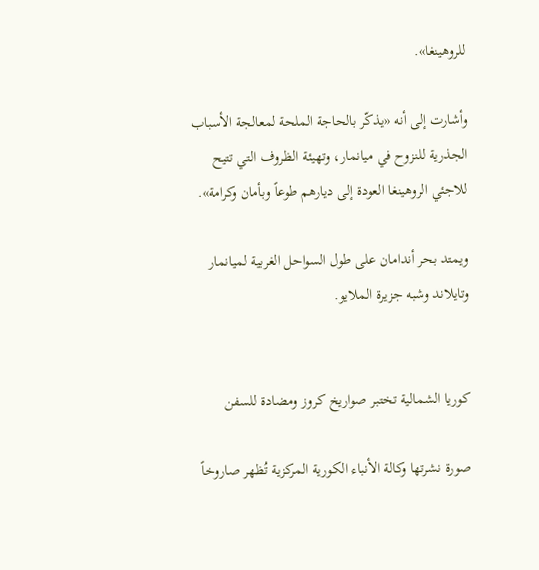للروهينغا».

وأشارت إلى أنه «يذكّر بالحاجة الملحة لمعالجة الأسباب الجذرية للنزوح في ميانمار، وتهيئة الظروف التي تتيح للاجئي الروهينغا العودة إلى ديارهم طوعاً وبأمان وكرامة».

ويمتد بحر أندامان على طول السواحل الغربية لميانمار وتايلاند وشبه جزيرة الملايو.


كوريا الشمالية تختبر صواريخ كروز ومضادة للسفن

صورة نشرتها وكالة الأنباء الكورية المركزية تُظهر صاروخاً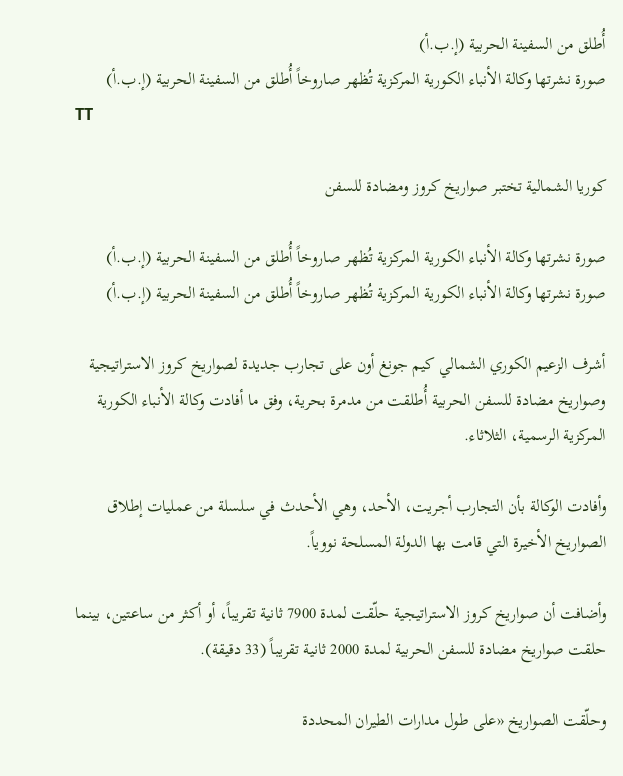أُطلق من السفينة الحربية (إ.ب.أ)
صورة نشرتها وكالة الأنباء الكورية المركزية تُظهر صاروخاً أُطلق من السفينة الحربية (إ.ب.أ)
TT

كوريا الشمالية تختبر صواريخ كروز ومضادة للسفن

صورة نشرتها وكالة الأنباء الكورية المركزية تُظهر صاروخاً أُطلق من السفينة الحربية (إ.ب.أ)
صورة نشرتها وكالة الأنباء الكورية المركزية تُظهر صاروخاً أُطلق من السفينة الحربية (إ.ب.أ)

أشرف الزعيم الكوري الشمالي كيم جونغ أون على تجارب جديدة لصواريخ كروز الاستراتيجية وصواريخ مضادة للسفن الحربية أُطلقت من مدمرة بحرية، وفق ما أفادت وكالة الأنباء الكورية المركزية الرسمية، الثلاثاء.

وأفادت الوكالة بأن التجارب أجريت، الأحد، وهي الأحدث في سلسلة من عمليات إطلاق الصواريخ الأخيرة التي قامت بها الدولة المسلحة نووياً.

وأضافت أن صواريخ كروز الاستراتيجية حلّقت لمدة 7900 ثانية تقريباً، أو أكثر من ساعتين، بينما حلقت صواريخ مضادة للسفن الحربية لمدة 2000 ثانية تقريباً (33 دقيقة).

وحلّقت الصواريخ «على طول مدارات الطيران المحددة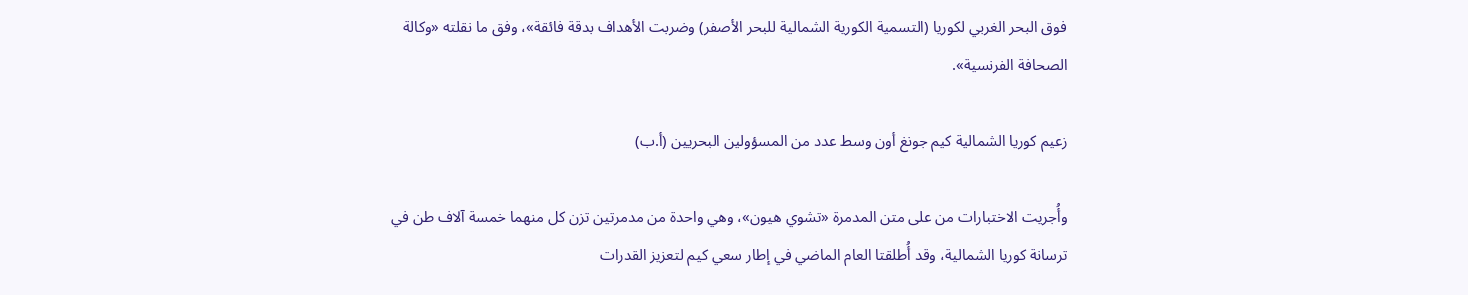فوق البحر الغربي لكوريا (التسمية الكورية الشمالية للبحر الأصفر) وضربت الأهداف بدقة فائقة»، وفق ما نقلته «وكالة الصحافة الفرنسية».

زعيم كوريا الشمالية كيم جونغ أون وسط عدد من المسؤولين البحريين (أ.ب)

وأُجريت الاختبارات من على متن المدمرة «تشوي هيون»، وهي واحدة من مدمرتين تزن كل منهما خمسة آلاف طن في ترسانة كوريا الشمالية، وقد أُطلقتا العام الماضي في إطار سعي كيم لتعزيز القدرات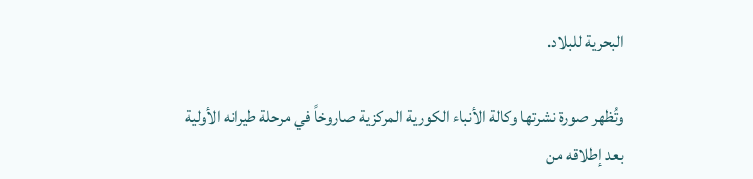البحرية للبلاد.

وتُظهر صورة نشرتها وكالة الأنباء الكورية المركزية صاروخاً في مرحلة طيرانه الأولية بعد إطلاقه من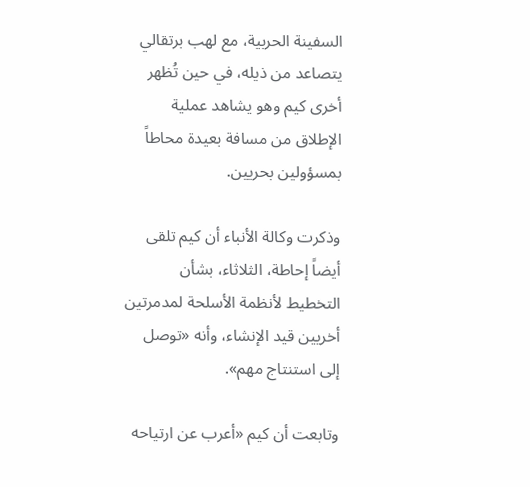السفينة الحربية، مع لهب برتقالي يتصاعد من ذيله، في حين تُظهر أخرى كيم وهو يشاهد عملية الإطلاق من مسافة بعيدة محاطاً بمسؤولين بحريين.

وذكرت وكالة الأنباء أن كيم تلقى أيضاً إحاطة، الثلاثاء، بشأن التخطيط لأنظمة الأسلحة لمدمرتين أخريين قيد الإنشاء، وأنه «توصل إلى استنتاج مهم».

وتابعت أن كيم «أعرب عن ارتياحه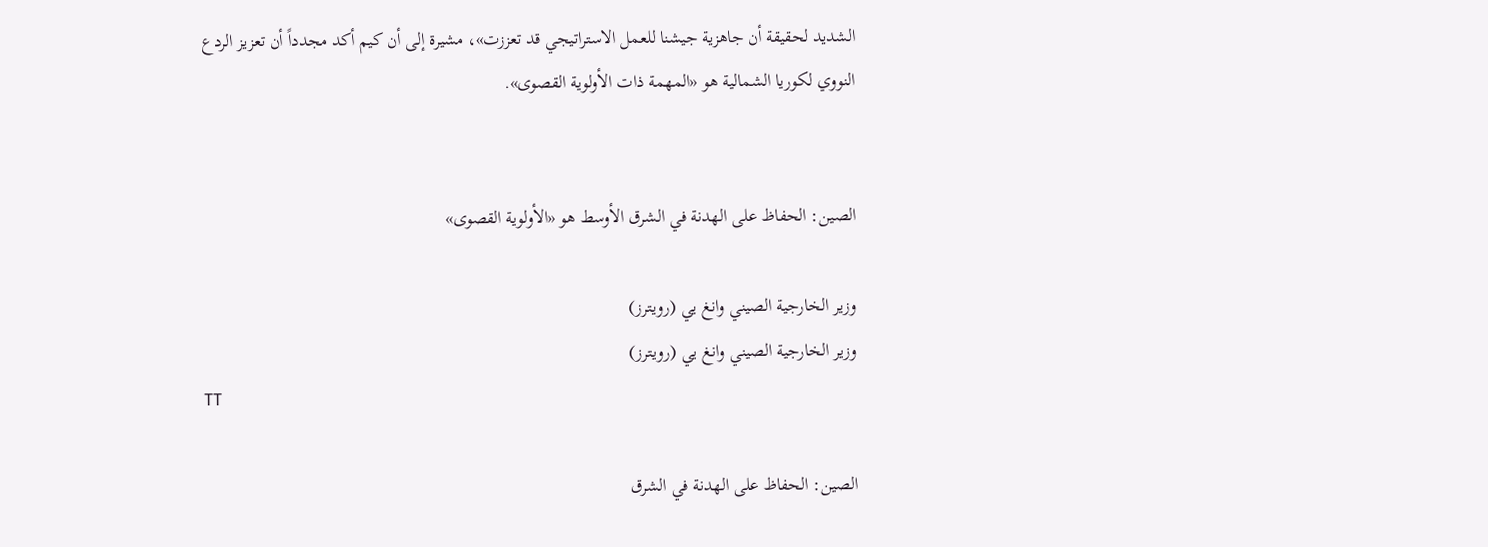الشديد لحقيقة أن جاهزية جيشنا للعمل الاستراتيجي قد تعززت»، مشيرة إلى أن كيم أكد مجدداً أن تعزيز الردع النووي لكوريا الشمالية هو «المهمة ذات الأولوية القصوى».


الصين: الحفاظ على الهدنة في الشرق الأوسط هو «الأولوية القصوى»

وزير الخارجية الصيني وانغ يي (رويترز)
وزير الخارجية الصيني وانغ يي (رويترز)
TT

الصين: الحفاظ على الهدنة في الشرق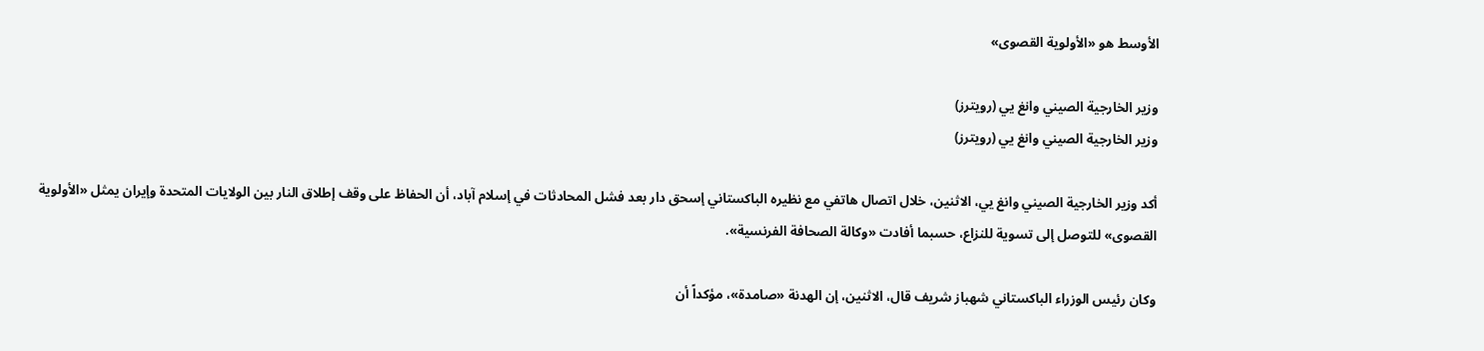الأوسط هو «الأولوية القصوى»

وزير الخارجية الصيني وانغ يي (رويترز)
وزير الخارجية الصيني وانغ يي (رويترز)

أكد وزير الخارجية الصيني وانغ يي، الاثنين، خلال اتصال هاتفي مع نظيره الباكستاني إسحق دار بعد فشل المحادثات في إسلام آباد، أن الحفاظ على وقف إطلاق النار بين الولايات المتحدة وإيران يمثل «الأولوية القصوى» للتوصل إلى تسوية للنزاع، حسبما أفادت «وكالة الصحافة الفرنسية».

وكان رئيس الوزراء الباكستاني شهباز شريف قال، الاثنين، إن الهدنة «صامدة»، مؤكداً أن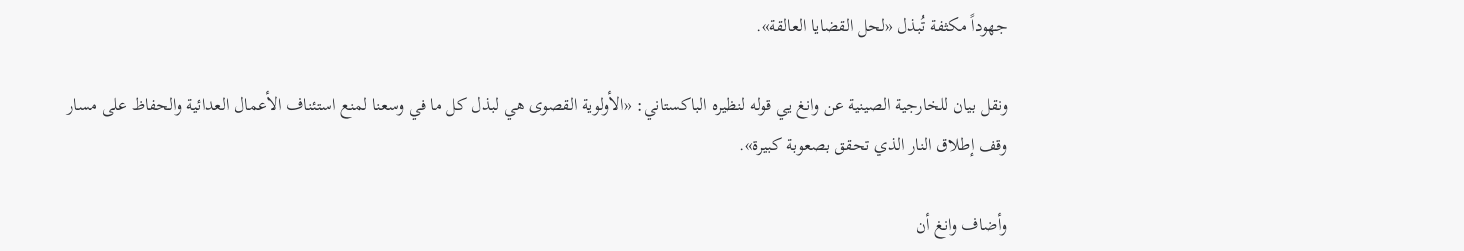جهوداً مكثفة تُبذل «لحل القضايا العالقة».

ونقل بيان للخارجية الصينية عن وانغ يي قوله لنظيره الباكستاني: «الأولوية القصوى هي لبذل كل ما في وسعنا لمنع استئناف الأعمال العدائية والحفاظ على مسار وقف إطلاق النار الذي تحقق بصعوبة كبيرة».

وأضاف وانغ أن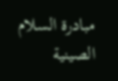مبادرة السلام الصينية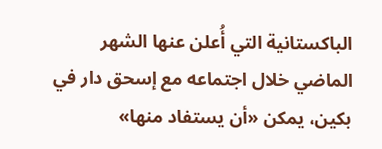الباكستانية التي أُعلن عنها الشهر الماضي خلال اجتماعه مع إسحق دار في بكين، يمكن «أن يستفاد منها»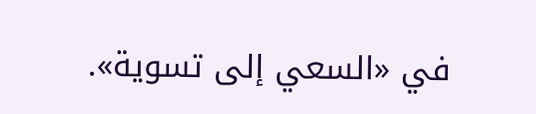في «السعي إلى تسوية».